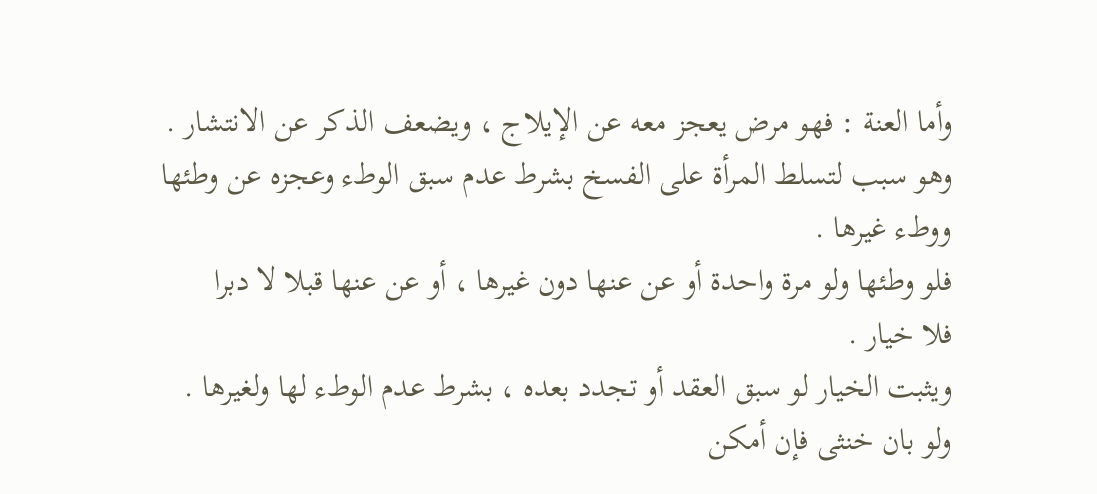وأما العنة : فهو مرض يعجز معه عن الإيلاج ، ويضعف الذكر عن الانتشار .
وهو سبب لتسلط المرأة على الفسخ بشرط عدم سبق الوطء وعجزه عن وطئها
ووطء غيرها .
فلو وطئها ولو مرة واحدة أو عن عنها دون غيرها ، أو عن عنها قبلا لا دبرا
فلا خيار .
ويثبت الخيار لو سبق العقد أو تجدد بعده ، بشرط عدم الوطء لها ولغيرها .
ولو بان خنثى فإن أمكن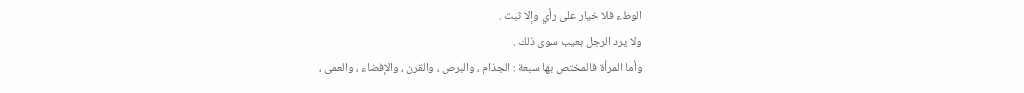الوطء فلا خيار على رأي وإلا ثبت .
ولا يرد الرجل بعيب سوى ذلك .
وأما المرأة فالمختص بها سبعة : الجذام ، والبرص ، والقرن ، والإفضاء ، والعمى ،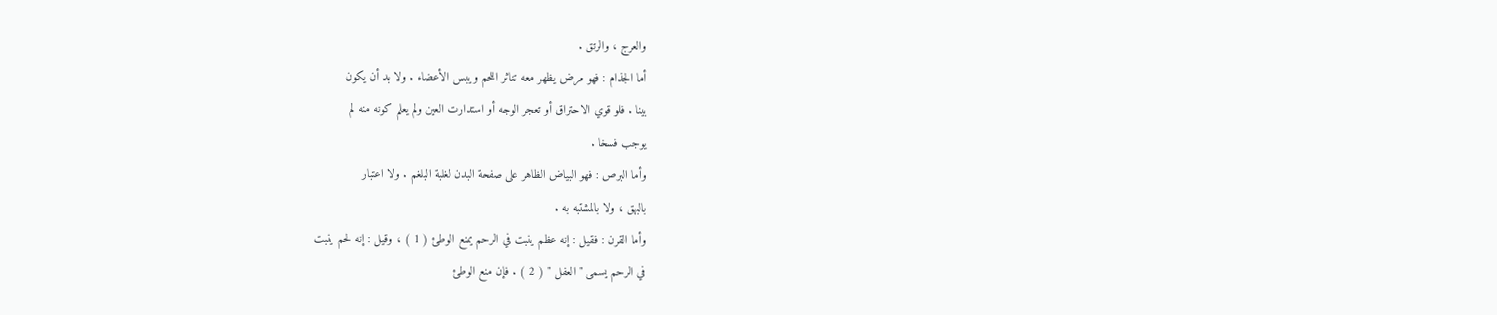والعرج ، والرتق .
أما الجذام : فهو مرض يظهر معه تناثر اللحم ويبس الأعضاء . ولا بد أن يكون
بينا . فلو قوي الاحتراق أو تعجر الوجه أو استدارت العين ولم يعلم كونه منه لم
يوجب فسخا .
وأما البرص : فهو البياض الظاهر على صفحة البدن لغلبة البلغم . ولا اعتبار
بالبهق ، ولا بالمشتبه به .
وأما القرن : فقيل : إنه عظم ينبت في الرحم يمنع الوطئ ( 1 ) ، وقيل : إنه لحم ينبت
في الرحم يسمى " العفل " ( 2 ) . فإن منع الوطئ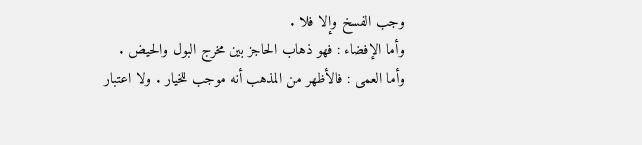وجب الفسخ وإلا فلا .
وأما الإفضاء : فهو ذهاب الحاجز بين مخرج البول والحيض .
وأما العمى : فالأظهر من المذهب أنه موجب للخيار . ولا اعتبار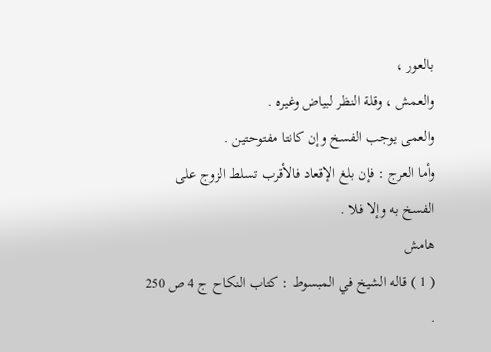بالعور ،
والعمش ، وقلة النظر لبياض وغيره .
والعمى يوجب الفسخ وإن كانتا مفتوحتين .
وأما العرج : فإن بلغ الإقعاد فالأقرب تسلط الزوج على الفسخ به وإلا فلا .
هامش
( 1 ) قاله الشيخ في المبسوط : كتاب النكاح ج 4 ص 250 .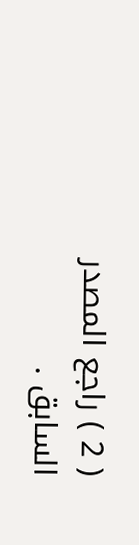( 2 ) راجع المصدر السابق .